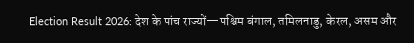Election Result 2026: देश के पांच राज्यों—पश्चिम बंगाल, तमिलनाडु, केरल, असम और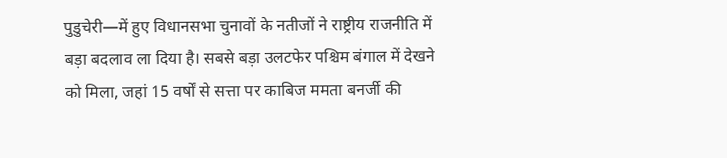पुडुचेरी—में हुए विधानसभा चुनावों के नतीजों ने राष्ट्रीय राजनीति में बड़ा बदलाव ला दिया है। सबसे बड़ा उलटफेर पश्चिम बंगाल में देखने को मिला, जहां 15 वर्षों से सत्ता पर काबिज ममता बनर्जी की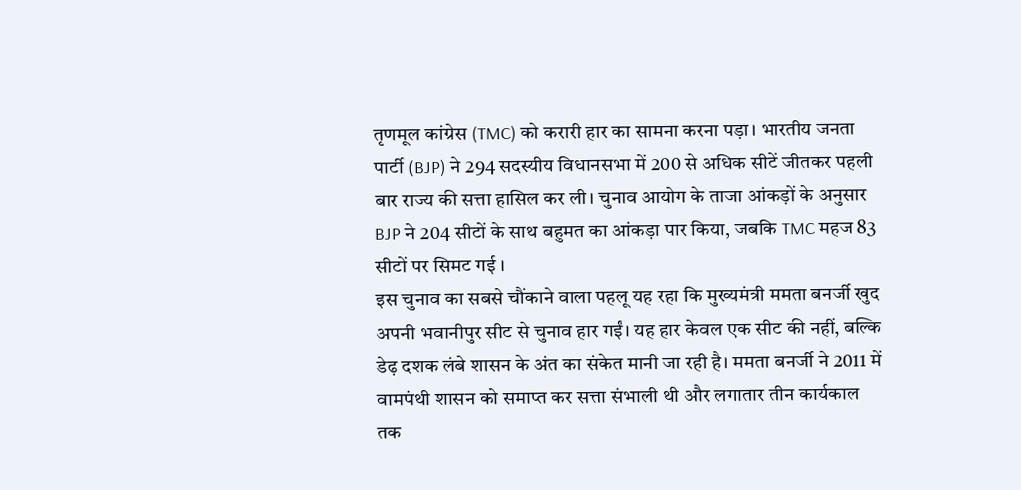तृणमूल कांग्रेस (TMC) को करारी हार का सामना करना पड़ा। भारतीय जनता पार्टी (BJP) ने 294 सदस्यीय विधानसभा में 200 से अधिक सीटें जीतकर पहली बार राज्य की सत्ता हासिल कर ली। चुनाव आयोग के ताजा आंकड़ों के अनुसार BJP ने 204 सीटों के साथ बहुमत का आंकड़ा पार किया, जबकि TMC महज 83 सीटों पर सिमट गई ।
इस चुनाव का सबसे चौंकाने वाला पहलू यह रहा कि मुख्यमंत्री ममता बनर्जी खुद अपनी भवानीपुर सीट से चुनाव हार गईं। यह हार केवल एक सीट की नहीं, बल्कि डेढ़ दशक लंबे शासन के अंत का संकेत मानी जा रही है। ममता बनर्जी ने 2011 में वामपंथी शासन को समाप्त कर सत्ता संभाली थी और लगातार तीन कार्यकाल तक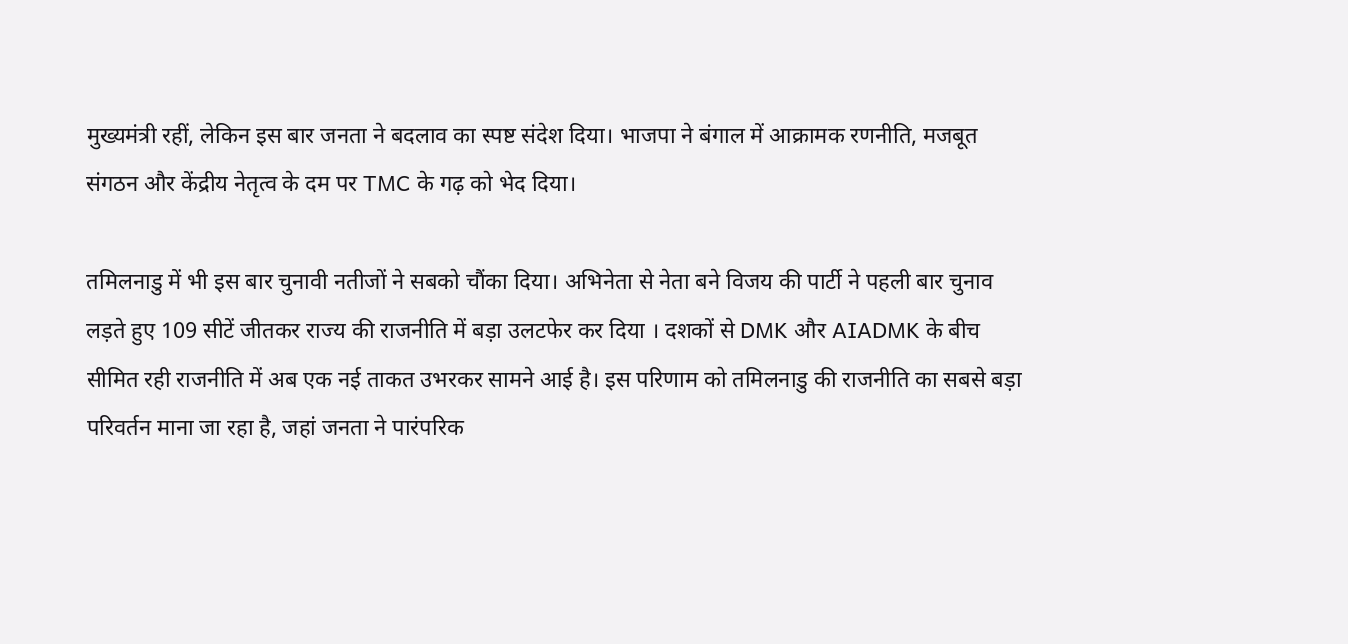मुख्यमंत्री रहीं, लेकिन इस बार जनता ने बदलाव का स्पष्ट संदेश दिया। भाजपा ने बंगाल में आक्रामक रणनीति, मजबूत संगठन और केंद्रीय नेतृत्व के दम पर TMC के गढ़ को भेद दिया।

तमिलनाडु में भी इस बार चुनावी नतीजों ने सबको चौंका दिया। अभिनेता से नेता बने विजय की पार्टी ने पहली बार चुनाव लड़ते हुए 109 सीटें जीतकर राज्य की राजनीति में बड़ा उलटफेर कर दिया । दशकों से DMK और AIADMK के बीच सीमित रही राजनीति में अब एक नई ताकत उभरकर सामने आई है। इस परिणाम को तमिलनाडु की राजनीति का सबसे बड़ा परिवर्तन माना जा रहा है, जहां जनता ने पारंपरिक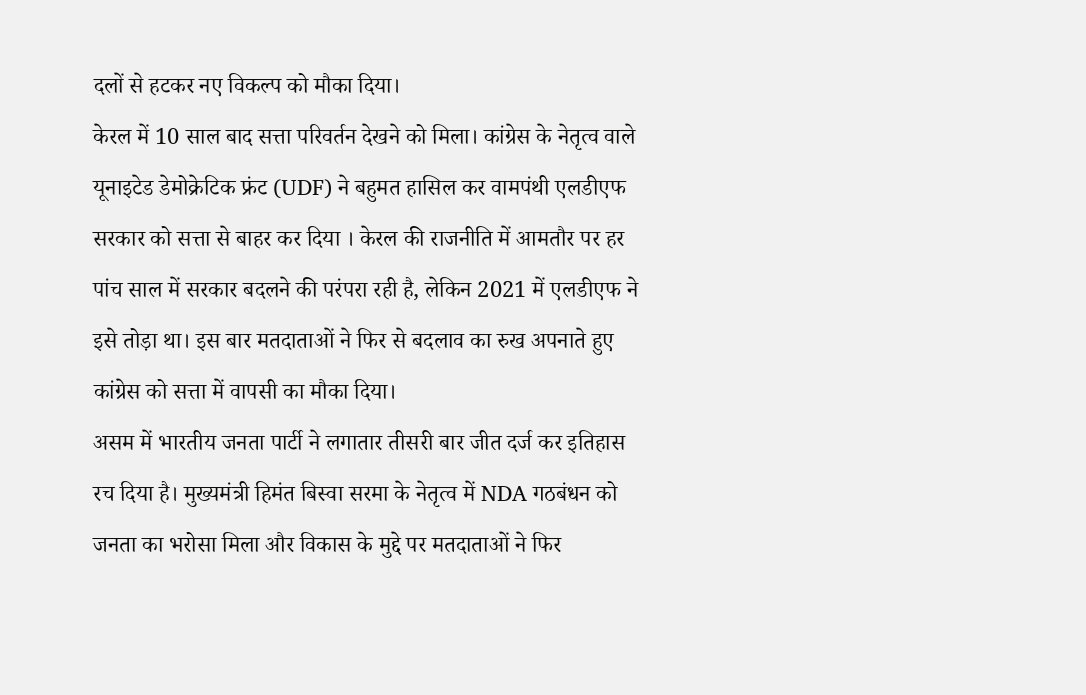दलों से हटकर नए विकल्प को मौका दिया।
केरल में 10 साल बाद सत्ता परिवर्तन देखने को मिला। कांग्रेस के नेतृत्व वाले यूनाइटेड डेमोक्रेटिक फ्रंट (UDF) ने बहुमत हासिल कर वामपंथी एलडीएफ सरकार को सत्ता से बाहर कर दिया । केरल की राजनीति में आमतौर पर हर पांच साल में सरकार बदलने की परंपरा रही है, लेकिन 2021 में एलडीएफ ने इसे तोड़ा था। इस बार मतदाताओं ने फिर से बदलाव का रुख अपनाते हुए कांग्रेस को सत्ता में वापसी का मौका दिया।
असम में भारतीय जनता पार्टी ने लगातार तीसरी बार जीत दर्ज कर इतिहास रच दिया है। मुख्यमंत्री हिमंत बिस्वा सरमा के नेतृत्व में NDA गठबंधन को जनता का भरोसा मिला और विकास के मुद्दे पर मतदाताओं ने फिर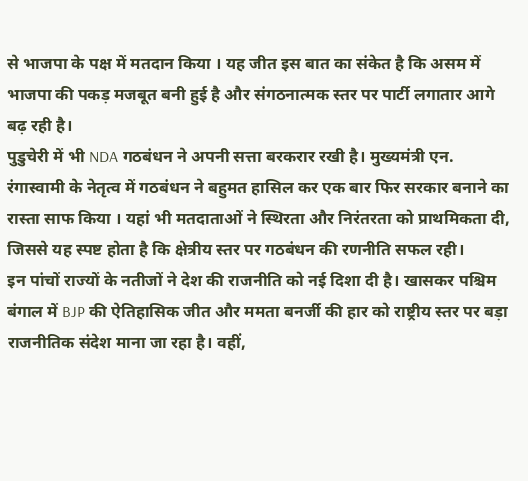से भाजपा के पक्ष में मतदान किया । यह जीत इस बात का संकेत है कि असम में भाजपा की पकड़ मजबूत बनी हुई है और संगठनात्मक स्तर पर पार्टी लगातार आगे बढ़ रही है।
पुडुचेरी में भी NDA गठबंधन ने अपनी सत्ता बरकरार रखी है। मुख्यमंत्री एन. रंगास्वामी के नेतृत्व में गठबंधन ने बहुमत हासिल कर एक बार फिर सरकार बनाने का रास्ता साफ किया । यहां भी मतदाताओं ने स्थिरता और निरंतरता को प्राथमिकता दी, जिससे यह स्पष्ट होता है कि क्षेत्रीय स्तर पर गठबंधन की रणनीति सफल रही।
इन पांचों राज्यों के नतीजों ने देश की राजनीति को नई दिशा दी है। खासकर पश्चिम बंगाल में BJP की ऐतिहासिक जीत और ममता बनर्जी की हार को राष्ट्रीय स्तर पर बड़ा राजनीतिक संदेश माना जा रहा है। वहीं,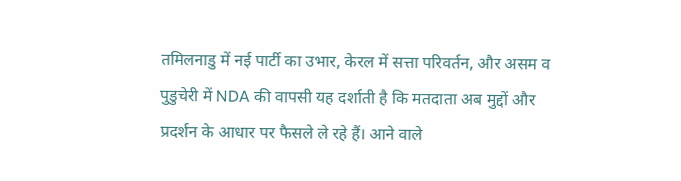तमिलनाडु में नई पार्टी का उभार, केरल में सत्ता परिवर्तन, और असम व पुडुचेरी में NDA की वापसी यह दर्शाती है कि मतदाता अब मुद्दों और प्रदर्शन के आधार पर फैसले ले रहे हैं। आने वाले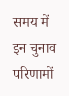समय में इन चुनाव परिणामों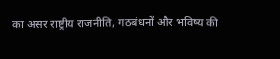का असर राष्ट्रीय राजनीति, गठबंधनों और भविष्य की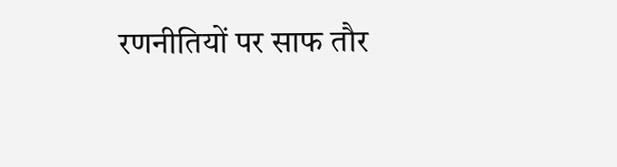रणनीतियों पर साफ तौर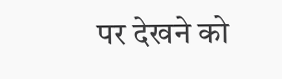पर देखने को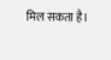मिल सकता है।